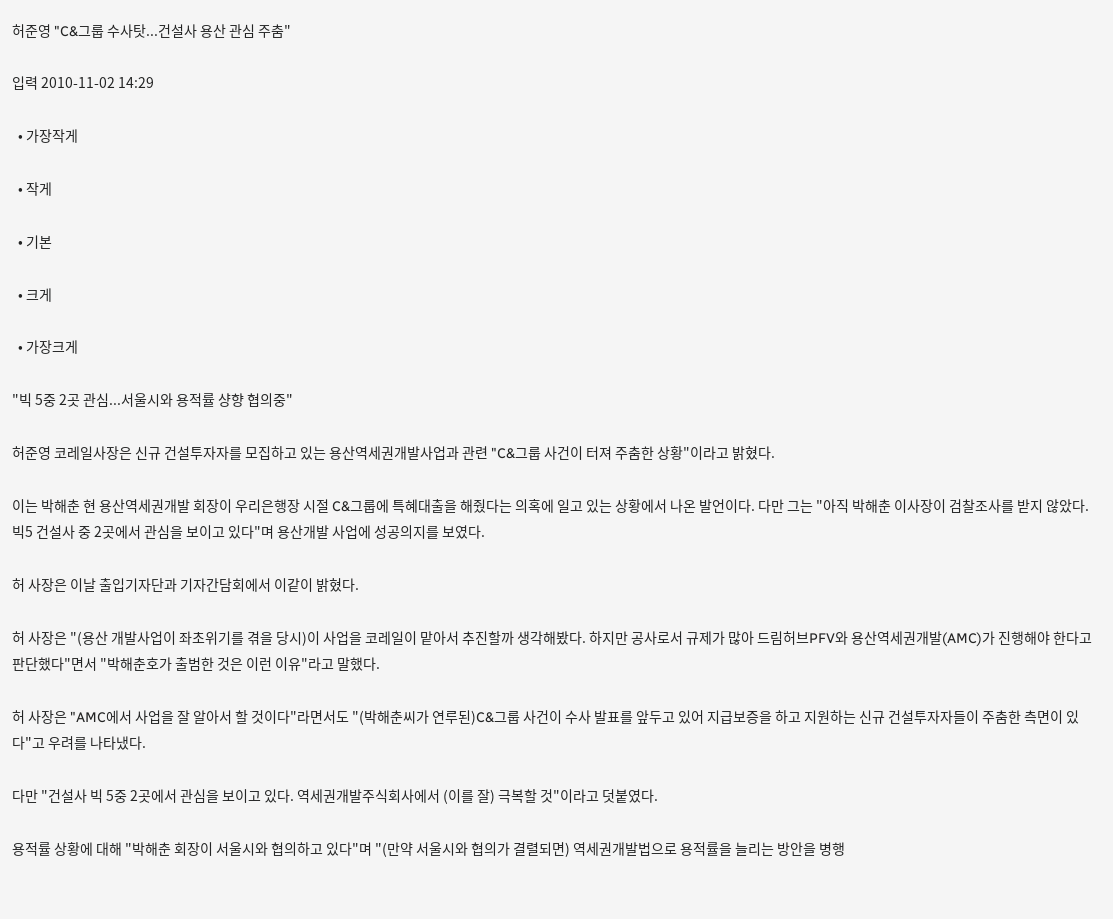허준영 "C&그룹 수사탓...건설사 용산 관심 주춤"

입력 2010-11-02 14:29

  • 가장작게

  • 작게

  • 기본

  • 크게

  • 가장크게

"빅 5중 2곳 관심...서울시와 용적률 샹향 협의중"

허준영 코레일사장은 신규 건설투자자를 모집하고 있는 용산역세권개발사업과 관련 "C&그룹 사건이 터져 주춤한 상황"이라고 밝혔다.

이는 박해춘 현 용산역세권개발 회장이 우리은행장 시절 C&그룹에 특혜대출을 해줬다는 의혹에 일고 있는 상황에서 나온 발언이다. 다만 그는 "아직 박해춘 이사장이 검찰조사를 받지 않았다. 빅5 건설사 중 2곳에서 관심을 보이고 있다"며 용산개발 사업에 성공의지를 보였다.

허 사장은 이날 출입기자단과 기자간담회에서 이같이 밝혔다.

허 사장은 "(용산 개발사업이 좌초위기를 겪을 당시)이 사업을 코레일이 맡아서 추진할까 생각해봤다. 하지만 공사로서 규제가 많아 드림허브PFV와 용산역세권개발(AMC)가 진행해야 한다고 판단했다"면서 "박해춘호가 출범한 것은 이런 이유"라고 말했다.

허 사장은 "AMC에서 사업을 잘 알아서 할 것이다"라면서도 "(박해춘씨가 연루된)C&그룹 사건이 수사 발표를 앞두고 있어 지급보증을 하고 지원하는 신규 건설투자자들이 주춤한 측면이 있다"고 우려를 나타냈다.

다만 "건설사 빅 5중 2곳에서 관심을 보이고 있다. 역세권개발주식회사에서 (이를 잘) 극복할 것"이라고 덧붙였다.

용적률 상황에 대해 "박해춘 회장이 서울시와 협의하고 있다"며 "(만약 서울시와 협의가 결렬되면) 역세권개발법으로 용적률을 늘리는 방안을 병행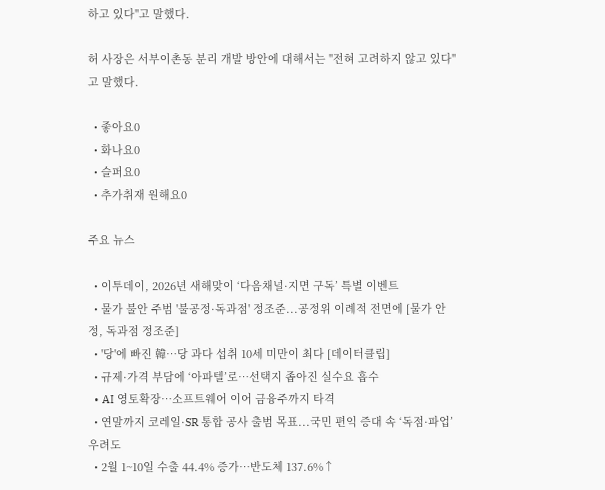하고 있다"고 말했다.

허 사장은 서부이촌동 분리 개발 방안에 대해서는 "전혀 고려하지 않고 있다"고 말했다.

  • 좋아요0
  • 화나요0
  • 슬퍼요0
  • 추가취재 원해요0

주요 뉴스

  • 이투데이, 2026년 새해맞이 ‘다음채널·지면 구독’ 특별 이벤트
  • 물가 불안 주범 '불공정·독과점' 정조준...공정위 이례적 전면에 [물가 안정, 독과점 정조준]
  • '당'에 빠진 韓…당 과다 섭취 10세 미만이 최다 [데이터클립]
  • 규제·가격 부담에 ‘아파텔’로…선택지 좁아진 실수요 흡수
  • AI 영토확장⋯소프트웨어 이어 금융주까지 타격
  • 연말까지 코레일·SR 통합 공사 출범 목표...국민 편익 증대 속 ‘독점·파업’ 우려도
  • 2월 1~10일 수출 44.4% 증가⋯반도체 137.6%↑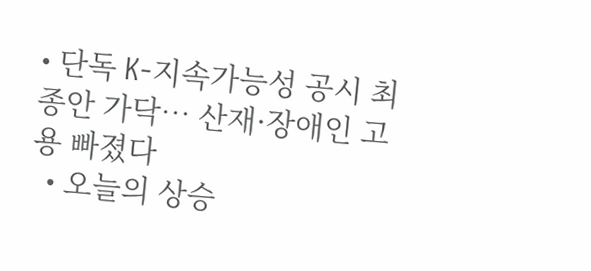• 단독 K-지속가능성 공시 최종안 가닥… 산재·장애인 고용 빠졌다
  • 오늘의 상승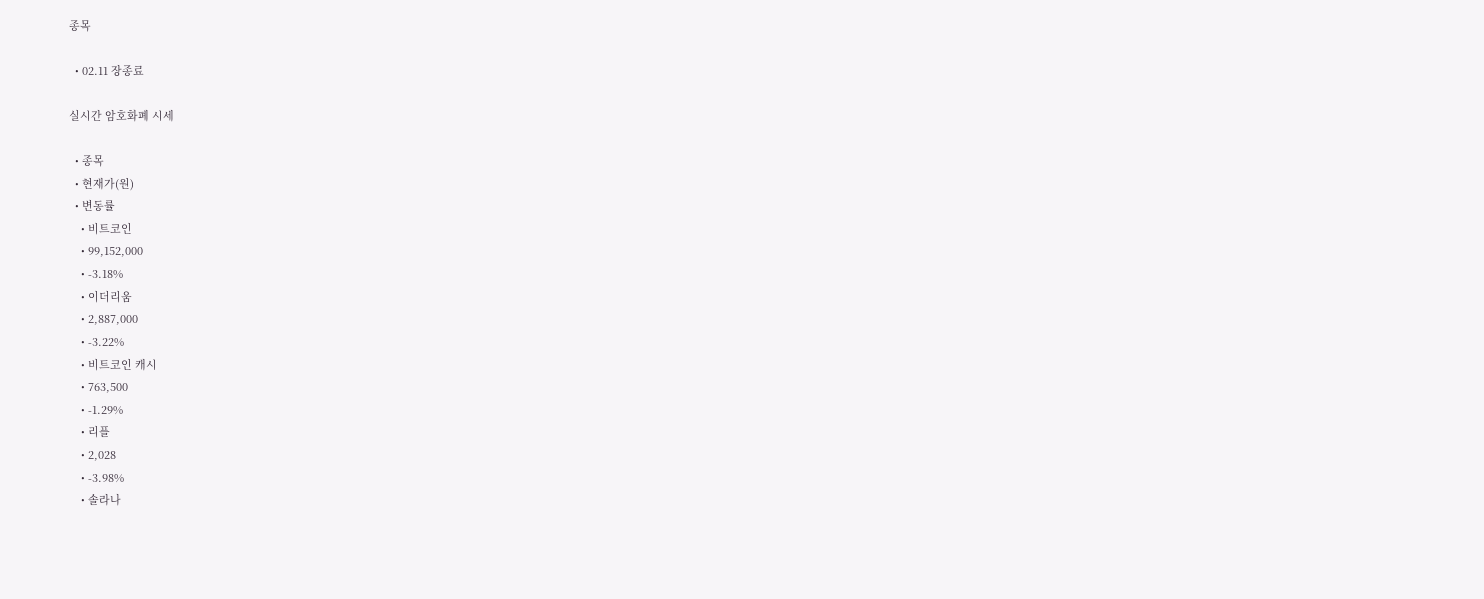종목

  • 02.11 장종료

실시간 암호화폐 시세

  • 종목
  • 현재가(원)
  • 변동률
    • 비트코인
    • 99,152,000
    • -3.18%
    • 이더리움
    • 2,887,000
    • -3.22%
    • 비트코인 캐시
    • 763,500
    • -1.29%
    • 리플
    • 2,028
    • -3.98%
    • 솔라나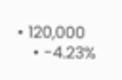• 120,000
    • -4.23%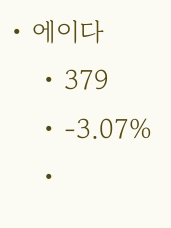• 에이다
    • 379
    • -3.07%
    •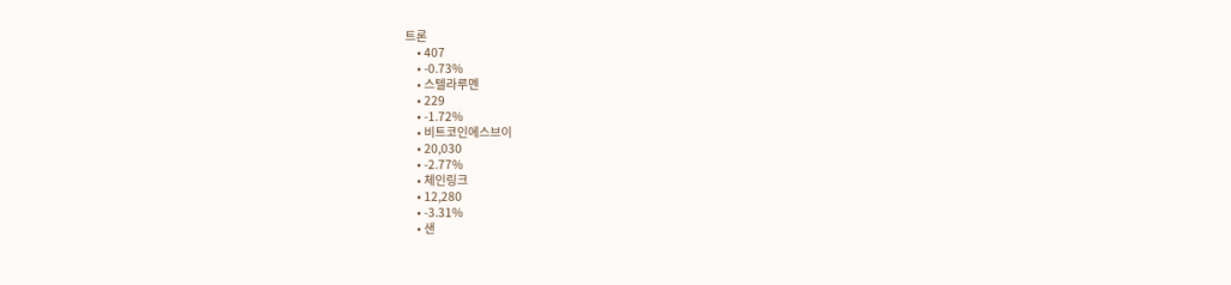트론
    • 407
    • -0.73%
    • 스텔라루멘
    • 229
    • -1.72%
    • 비트코인에스브이
    • 20,030
    • -2.77%
    • 체인링크
    • 12,280
    • -3.31%
    • 샌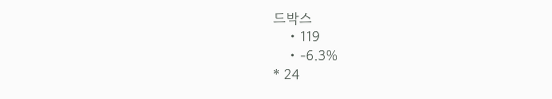드박스
    • 119
    • -6.3%
* 24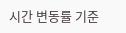시간 변동률 기준